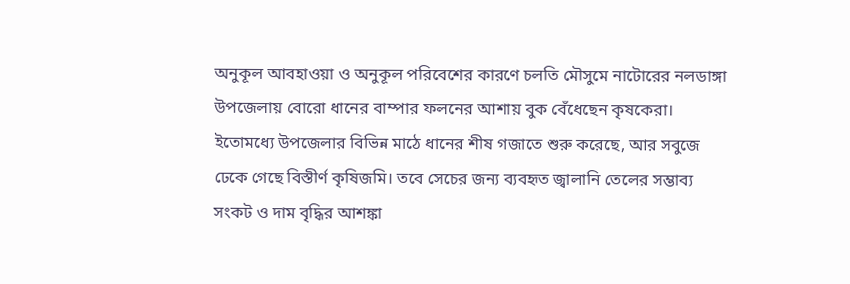অনুকূল আবহাওয়া ও অনুকূল পরিবেশের কারণে চলতি মৌসুমে নাটোরের নলডাঙ্গা উপজেলায় বোরো ধানের বাম্পার ফলনের আশায় বুক বেঁধেছেন কৃষকেরা। ইতোমধ্যে উপজেলার বিভিন্ন মাঠে ধানের শীষ গজাতে শুরু করেছে, আর সবুজে ঢেকে গেছে বিস্তীর্ণ কৃষিজমি। তবে সেচের জন্য ব্যবহৃত জ্বালানি তেলের সম্ভাব্য সংকট ও দাম বৃদ্ধির আশঙ্কা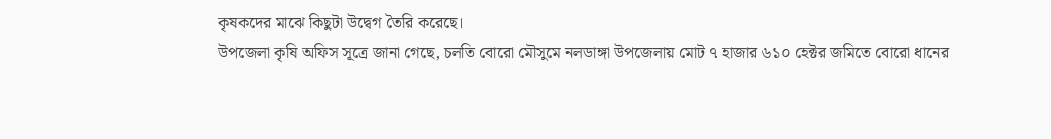কৃষকদের মাঝে কিছুটা উদ্বেগ তৈরি করেছে।
উপজেলা কৃষি অফিস সূত্রে জানা গেছে, চলতি বোরো মৌসুমে নলডাঙ্গা উপজেলায় মোট ৭ হাজার ৬১০ হেক্টর জমিতে বোরো ধানের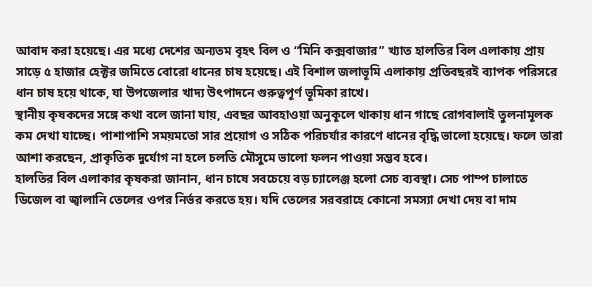আবাদ করা হয়েছে। এর মধ্যে দেশের অন্যতম বৃহৎ বিল ও “মিনি কক্সবাজার” খ্যাত হালতির বিল এলাকায় প্রায় সাড়ে ৫ হাজার হেক্টর জমিতে বোরো ধানের চাষ হয়েছে। এই বিশাল জলাভূমি এলাকায় প্রতিবছরই ব্যাপক পরিসরে ধান চাষ হয়ে থাকে, যা উপজেলার খাদ্য উৎপাদনে গুরুত্বপূর্ণ ভূমিকা রাখে।
স্থানীয় কৃষকদের সঙ্গে কথা বলে জানা যায়, এবছর আবহাওয়া অনুকূলে থাকায় ধান গাছে রোগবালাই তুলনামূলক কম দেখা যাচ্ছে। পাশাপাশি সময়মতো সার প্রয়োগ ও সঠিক পরিচর্যার কারণে ধানের বৃদ্ধি ভালো হয়েছে। ফলে তারা আশা করছেন, প্রাকৃতিক দুর্যোগ না হলে চলতি মৌসুমে ভালো ফলন পাওয়া সম্ভব হবে।
হালতির বিল এলাকার কৃষকরা জানান, ধান চাষে সবচেয়ে বড় চ্যালেঞ্জ হলো সেচ ব্যবস্থা। সেচ পাম্প চালাতে ডিজেল বা জ্বালানি তেলের ওপর নির্ভর করতে হয়। যদি তেলের সরবরাহে কোনো সমস্যা দেখা দেয় বা দাম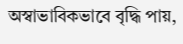অস্বাভাবিকভাবে বৃদ্ধি পায়,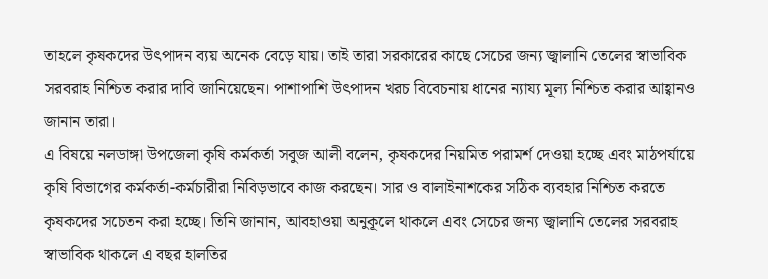তাহলে কৃষকদের উৎপাদন ব্যয় অনেক বেড়ে যায়। তাই তারা সরকারের কাছে সেচের জন্য জ্বালানি তেলের স্বাভাবিক সরবরাহ নিশ্চিত করার দাবি জানিয়েছেন। পাশাপাশি উৎপাদন খরচ বিবেচনায় ধানের ন্যায্য মূল্য নিশ্চিত করার আহ্বানও জানান তারা।
এ বিষয়ে নলডাঙ্গা উপজেলা কৃষি কর্মকর্তা সবুজ আলী বলেন, কৃষকদের নিয়মিত পরামর্শ দেওয়া হচ্ছে এবং মাঠপর্যায়ে কৃষি বিভাগের কর্মকর্তা-কর্মচারীরা নিবিড়ভাবে কাজ করছেন। সার ও বালাইনাশকের সঠিক ব্যবহার নিশ্চিত করতে কৃষকদের সচেতন করা হচ্ছে। তিনি জানান, আবহাওয়া অনুকূলে থাকলে এবং সেচের জন্য জ্বালানি তেলের সরবরাহ স্বাভাবিক থাকলে এ বছর হালতির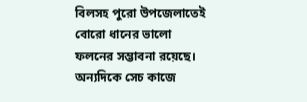বিলসহ পুরো উপজেলাতেই বোরো ধানের ভালো ফলনের সম্ভাবনা রয়েছে।
অন্যদিকে সেচ কাজে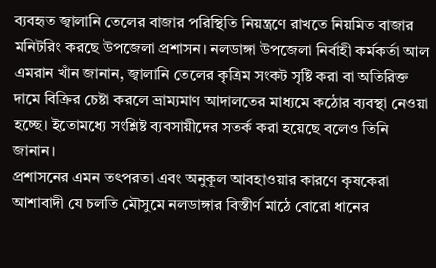ব্যবহৃত জ্বালানি তেলের বাজার পরিস্থিতি নিয়ন্ত্রণে রাখতে নিয়মিত বাজার মনিটরিং করছে উপজেলা প্রশাসন। নলডাঙ্গা উপজেলা নির্বাহী কর্মকর্তা আল এমরান খাঁন জানান, জ্বালানি তেলের কৃত্রিম সংকট সৃষ্টি করা বা অতিরিক্ত দামে বিক্রির চেষ্টা করলে ভ্রাম্যমাণ আদালতের মাধ্যমে কঠোর ব্যবস্থা নেওয়া হচ্ছে। ইতোমধ্যে সংশ্লিষ্ট ব্যবসায়ীদের সতর্ক করা হয়েছে বলেও তিনি জানান।
প্রশাসনের এমন তৎপরতা এবং অনুকূল আবহাওয়ার কারণে কৃষকেরা আশাবাদী যে চলতি মৌসুমে নলডাঙ্গার বিস্তীর্ণ মাঠে বোরো ধানের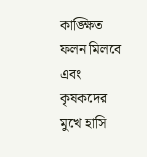কাঙ্ক্ষিত ফলন মিলবে এবং কৃষকদের মুখে হাসি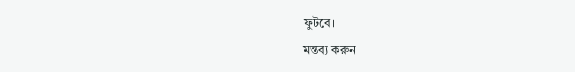ফুটবে।
মন্তব্য করুন